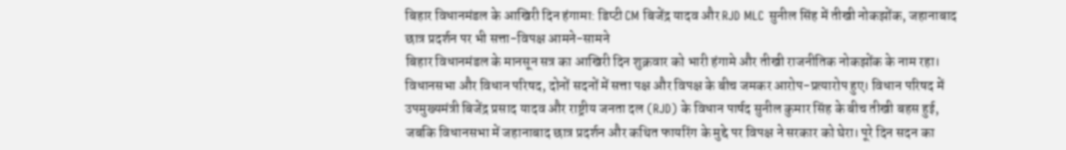बिहार विधानमंडल के आखिरी दिन हंगामा: डिप्टी CM बिजेंद्र यादव और RJD MLC सुनील सिंह में तीखी नोकझोंक, जहानाबाद छात्र प्रदर्शन पर भी सत्ता-विपक्ष आमने-सामने
बिहार विधानमंडल के मानसून सत्र का आखिरी दिन शुक्रवार को भारी हंगामे और तीखी राजनीतिक नोकझोंक के नाम रहा। विधानसभा और विधान परिषद, दोनों सदनों में सत्ता पक्ष और विपक्ष के बीच जमकर आरोप-प्रत्यारोप हुए। विधान परिषद में उपमुख्यमंत्री बिजेंद्र प्रसाद यादव और राष्ट्रीय जनता दल (RJD) के विधान पार्षद सुनील कुमार सिंह के बीच तीखी बहस हुई, जबकि विधानसभा में जहानाबाद छात्र प्रदर्शन और कथित फायरिंग के मुद्दे पर विपक्ष ने सरकार को घेरा। पूरे दिन सदन का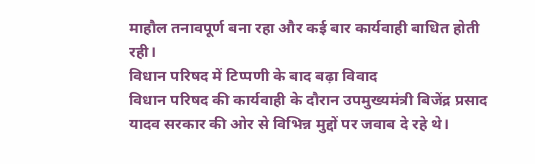माहौल तनावपूर्ण बना रहा और कई बार कार्यवाही बाधित होती रही।
विधान परिषद में टिप्पणी के बाद बढ़ा विवाद
विधान परिषद की कार्यवाही के दौरान उपमुख्यमंत्री बिजेंद्र प्रसाद यादव सरकार की ओर से विभिन्न मुद्दों पर जवाब दे रहे थे।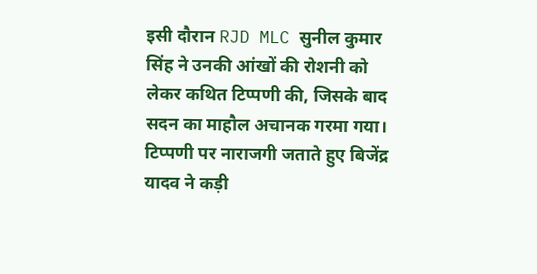इसी दौरान RJD MLC सुनील कुमार सिंह ने उनकी आंखों की रोशनी को लेकर कथित टिप्पणी की, जिसके बाद सदन का माहौल अचानक गरमा गया।
टिप्पणी पर नाराजगी जताते हुए बिजेंद्र यादव ने कड़ी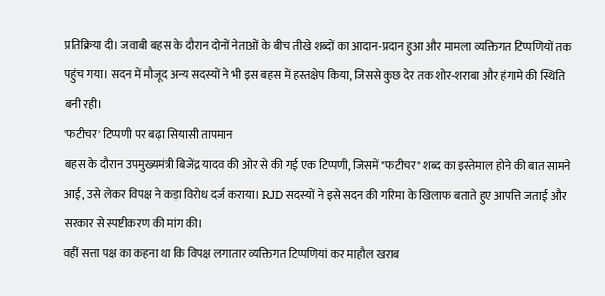प्रतिक्रिया दी। जवाबी बहस के दौरान दोनों नेताओं के बीच तीखे शब्दों का आदान-प्रदान हुआ और मामला व्यक्तिगत टिप्पणियों तक पहुंच गया। सदन में मौजूद अन्य सदस्यों ने भी इस बहस में हस्तक्षेप किया, जिससे कुछ देर तक शोर-शराबा और हंगामे की स्थिति बनी रही।
'फटीचर' टिप्पणी पर बढ़ा सियासी तापमान
बहस के दौरान उपमुख्यमंत्री बिजेंद्र यादव की ओर से की गई एक टिप्पणी, जिसमें "फटीचर" शब्द का इस्तेमाल होने की बात सामने आई, उसे लेकर विपक्ष ने कड़ा विरोध दर्ज कराया। RJD सदस्यों ने इसे सदन की गरिमा के खिलाफ बताते हुए आपत्ति जताई और सरकार से स्पष्टीकरण की मांग की।
वहीं सत्ता पक्ष का कहना था कि विपक्ष लगातार व्यक्तिगत टिप्पणियां कर माहौल खराब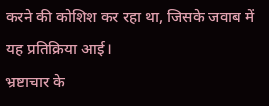करने की कोशिश कर रहा था, जिसके जवाब में यह प्रतिक्रिया आई।
भ्रष्टाचार के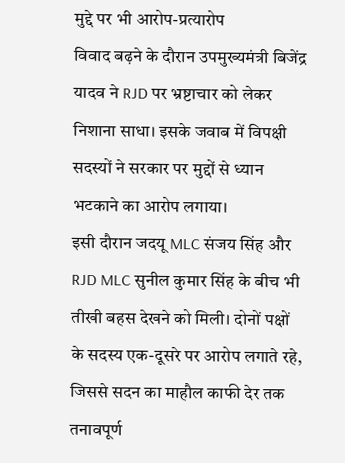मुद्दे पर भी आरोप-प्रत्यारोप
विवाद बढ़ने के दौरान उपमुख्यमंत्री बिजेंद्र यादव ने RJD पर भ्रष्टाचार को लेकर निशाना साधा। इसके जवाब में विपक्षी सदस्यों ने सरकार पर मुद्दों से ध्यान भटकाने का आरोप लगाया।
इसी दौरान जदयू MLC संजय सिंह और RJD MLC सुनील कुमार सिंह के बीच भी तीखी बहस देखने को मिली। दोनों पक्षों के सदस्य एक-दूसरे पर आरोप लगाते रहे, जिससे सदन का माहौल काफी देर तक तनावपूर्ण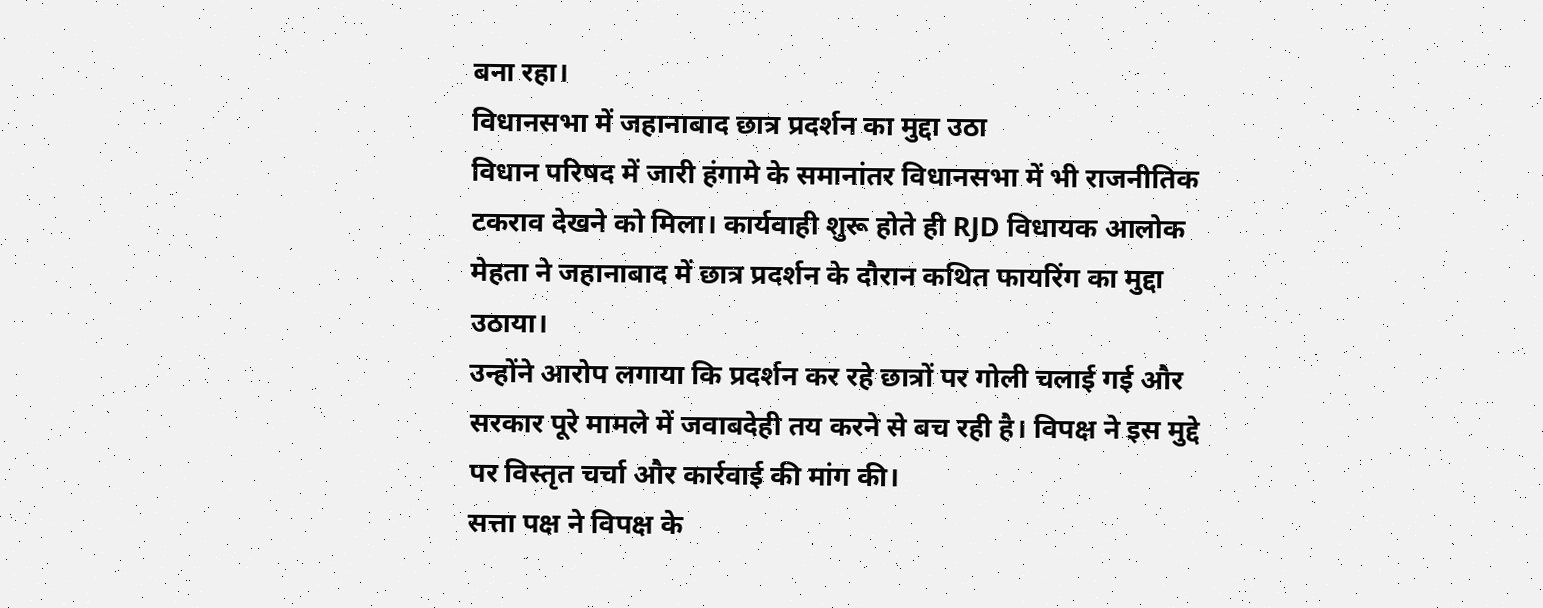बना रहा।
विधानसभा में जहानाबाद छात्र प्रदर्शन का मुद्दा उठा
विधान परिषद में जारी हंगामे के समानांतर विधानसभा में भी राजनीतिक टकराव देखने को मिला। कार्यवाही शुरू होते ही RJD विधायक आलोक मेहता ने जहानाबाद में छात्र प्रदर्शन के दौरान कथित फायरिंग का मुद्दा उठाया।
उन्होंने आरोप लगाया कि प्रदर्शन कर रहे छात्रों पर गोली चलाई गई और सरकार पूरे मामले में जवाबदेही तय करने से बच रही है। विपक्ष ने इस मुद्दे पर विस्तृत चर्चा और कार्रवाई की मांग की।
सत्ता पक्ष ने विपक्ष के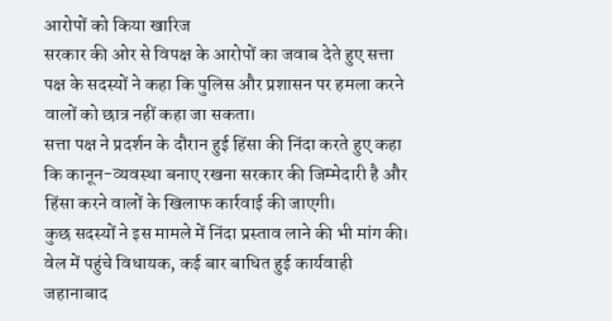आरोपों को किया खारिज
सरकार की ओर से विपक्ष के आरोपों का जवाब देते हुए सत्ता पक्ष के सदस्यों ने कहा कि पुलिस और प्रशासन पर हमला करने वालों को छात्र नहीं कहा जा सकता।
सत्ता पक्ष ने प्रदर्शन के दौरान हुई हिंसा की निंदा करते हुए कहा कि कानून-व्यवस्था बनाए रखना सरकार की जिम्मेदारी है और हिंसा करने वालों के खिलाफ कार्रवाई की जाएगी।
कुछ सदस्यों ने इस मामले में निंदा प्रस्ताव लाने की भी मांग की।
वेल में पहुंचे विधायक, कई बार बाधित हुई कार्यवाही
जहानाबाद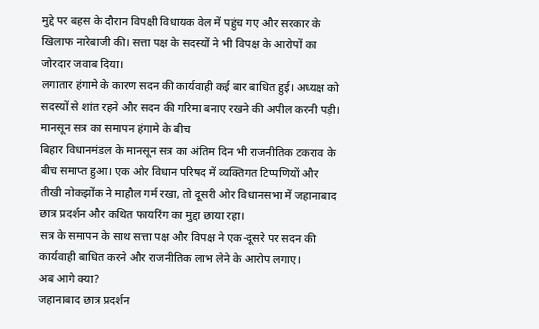मुद्दे पर बहस के दौरान विपक्षी विधायक वेल में पहुंच गए और सरकार के खिलाफ नारेबाजी की। सत्ता पक्ष के सदस्यों ने भी विपक्ष के आरोपों का जोरदार जवाब दिया।
लगातार हंगामे के कारण सदन की कार्यवाही कई बार बाधित हुई। अध्यक्ष को सदस्यों से शांत रहने और सदन की गरिमा बनाए रखने की अपील करनी पड़ी।
मानसून सत्र का समापन हंगामे के बीच
बिहार विधानमंडल के मानसून सत्र का अंतिम दिन भी राजनीतिक टकराव के बीच समाप्त हुआ। एक ओर विधान परिषद में व्यक्तिगत टिप्पणियों और तीखी नोकझोंक ने माहौल गर्म रखा, तो दूसरी ओर विधानसभा में जहानाबाद छात्र प्रदर्शन और कथित फायरिंग का मुद्दा छाया रहा।
सत्र के समापन के साथ सत्ता पक्ष और विपक्ष ने एक-दूसरे पर सदन की कार्यवाही बाधित करने और राजनीतिक लाभ लेने के आरोप लगाए।
अब आगे क्या?
जहानाबाद छात्र प्रदर्शन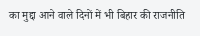का मुद्दा आने वाले दिनों में भी बिहार की राजनीति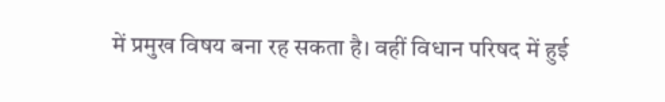में प्रमुख विषय बना रह सकता है। वहीं विधान परिषद में हुई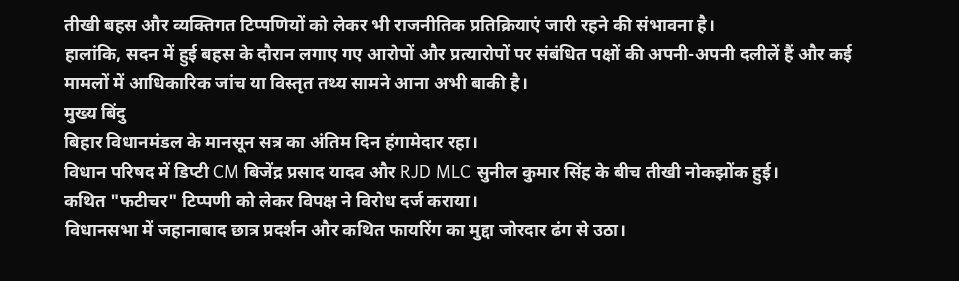तीखी बहस और व्यक्तिगत टिप्पणियों को लेकर भी राजनीतिक प्रतिक्रियाएं जारी रहने की संभावना है।
हालांकि, सदन में हुई बहस के दौरान लगाए गए आरोपों और प्रत्यारोपों पर संबंधित पक्षों की अपनी-अपनी दलीलें हैं और कई मामलों में आधिकारिक जांच या विस्तृत तथ्य सामने आना अभी बाकी है।
मुख्य बिंदु
बिहार विधानमंडल के मानसून सत्र का अंतिम दिन हंगामेदार रहा।
विधान परिषद में डिप्टी CM बिजेंद्र प्रसाद यादव और RJD MLC सुनील कुमार सिंह के बीच तीखी नोकझोंक हुई।
कथित "फटीचर" टिप्पणी को लेकर विपक्ष ने विरोध दर्ज कराया।
विधानसभा में जहानाबाद छात्र प्रदर्शन और कथित फायरिंग का मुद्दा जोरदार ढंग से उठा।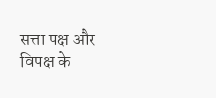सत्ता पक्ष और विपक्ष के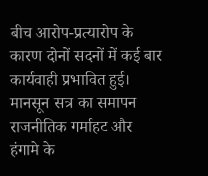बीच आरोप-प्रत्यारोप के कारण दोनों सदनों में कई बार कार्यवाही प्रभावित हुई।
मानसून सत्र का समापन राजनीतिक गर्माहट और हंगामे के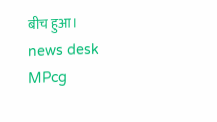बीच हुआ।
news desk MPcg